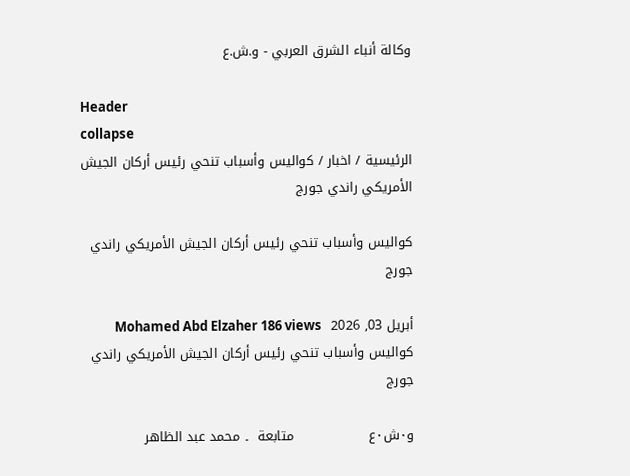وكالة أنباء الشرق العربي - و.ش.ع

Header
collapse
الرئيسية / اخبار / كواليس وأسباب تنحي رئيس أركان الجيش الأمريكي راندي جورج

كواليس وأسباب تنحي رئيس أركان الجيش الأمريكي راندي جورج

أبريل 03, 2026  Mohamed Abd Elzaher 186 views
كواليس وأسباب تنحي رئيس أركان الجيش الأمريكي راندي جورج

و٠ش٠ع                 متابعة  ۔ محمد عبد الظاهر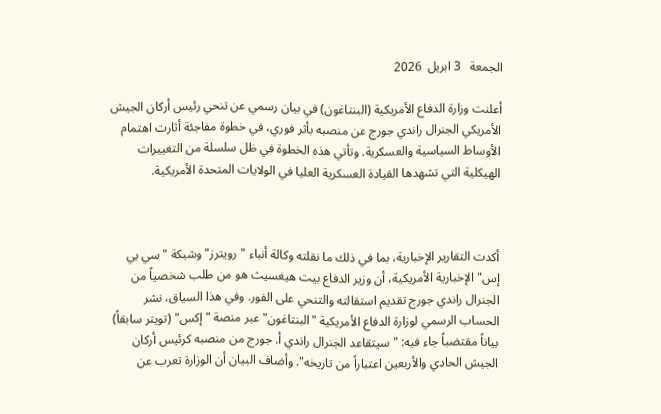الجمعة   3 ابريل  2026

أعلنت وزارة الدفاع الأمريكية (البنتاغون) في بيان رسمي عن تنحي رئيس أركان الجيش الأمريكي الجنرال راندي جورج عن منصبه بأثر فوري، في خطوة مفاجئة أثارت اهتمام الأوساط السياسية والعسكرية. وتأتي هذه الخطوة في ظل سلسلة من التغييرات الهيكلية التي تشهدها القيادة العسكرية العليا في الولايات المتحدة الأمريكية.



أكدت التقارير الإخبارية، بما في ذلك ما نقلته وكالة أنباء "رويترز" وشبكة "سي بي إس" الإخبارية الأمريكية، أن وزير الدفاع بيت هيغسيث هو من طلب شخصياً من الجنرال راندي جورج تقديم استقالته والتنحي على الفور. وفي هذا السياق، نشر الحساب الرسمي لوزارة الدفاع الأمريكية "البنتاغون" عبر منصة "إكس" (تويتر سابقاً) بياناً مقتضباً جاء فيه: "سيتقاعد الجنرال راندي أ. جورج من منصبه كرئيس أركان الجيش الحادي والأربعين اعتباراً من تاريخه". وأضاف البيان أن الوزارة تعرب عن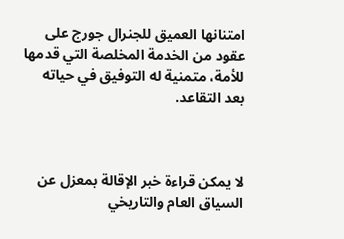امتنانها العميق للجنرال جورج على عقود من الخدمة المخلصة التي قدمها للأمة، متمنية له التوفيق في حياته بعد التقاعد.



لا يمكن قراءة خبر الإقالة بمعزل عن السياق العام والتاريخي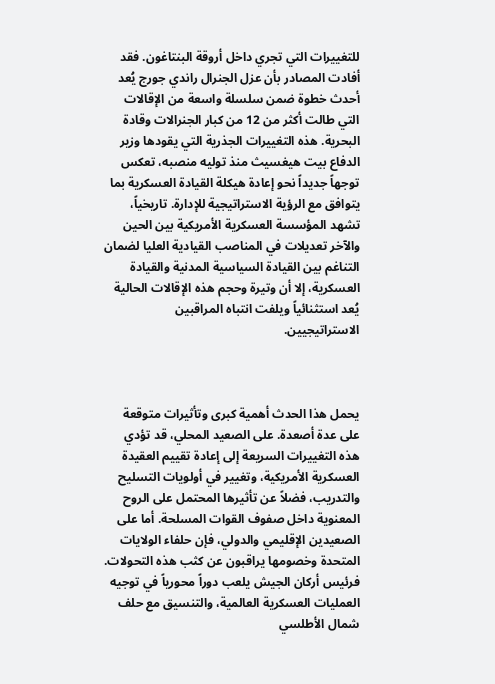للتغييرات التي تجري داخل أروقة البنتاغون. فقد أفادت المصادر بأن عزل الجنرال راندي جورج يُعد أحدث خطوة ضمن سلسلة واسعة من الإقالات التي طالت أكثر من 12 من كبار الجنرالات وقادة البحرية. هذه التغييرات الجذرية التي يقودها وزير الدفاع بيت هيغسيث منذ توليه منصبه، تعكس توجهاً جديداً نحو إعادة هيكلة القيادة العسكرية بما يتوافق مع الرؤية الاستراتيجية للإدارة. تاريخياً، تشهد المؤسسة العسكرية الأمريكية بين الحين والآخر تعديلات في المناصب القيادية العليا لضمان التناغم بين القيادة السياسية المدنية والقيادة العسكرية، إلا أن وتيرة وحجم هذه الإقالات الحالية يُعد استثنائياً ويلفت انتباه المراقبين الاستراتيجيين.



يحمل هذا الحدث أهمية كبرى وتأثيرات متوقعة على عدة أصعدة. على الصعيد المحلي، قد تؤدي هذه التغييرات السريعة إلى إعادة تقييم العقيدة العسكرية الأمريكية، وتغيير في أولويات التسليح والتدريب، فضلاً عن تأثيرها المحتمل على الروح المعنوية داخل صفوف القوات المسلحة. أما على الصعيدين الإقليمي والدولي، فإن حلفاء الولايات المتحدة وخصومها يراقبون عن كثب هذه التحولات. فرئيس أركان الجيش يلعب دوراً محورياً في توجيه العمليات العسكرية العالمية، والتنسيق مع حلف شمال الأطلسي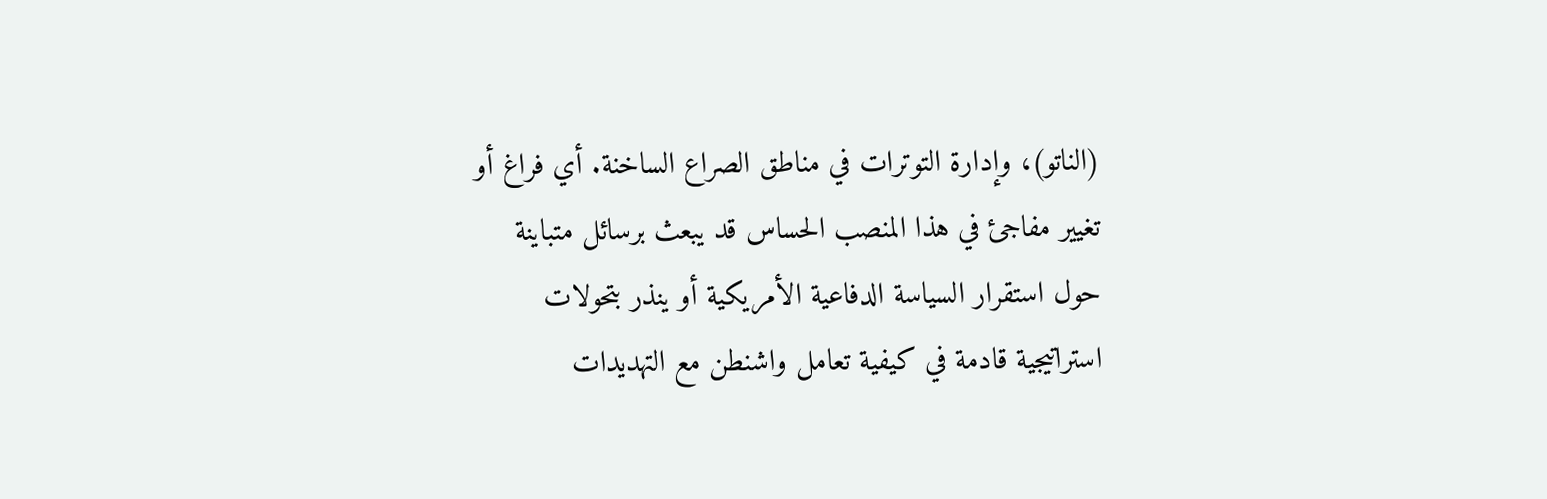(الناتو)، وإدارة التوترات في مناطق الصراع الساخنة. أي فراغ أو تغيير مفاجئ في هذا المنصب الحساس قد يبعث برسائل متباينة حول استقرار السياسة الدفاعية الأمريكية أو ينذر بتحولات استراتيجية قادمة في كيفية تعامل واشنطن مع التهديدات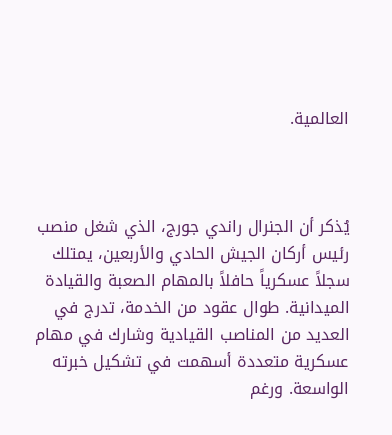العالمية.



يُذكر أن الجنرال راندي جورج، الذي شغل منصب رئيس أركان الجيش الحادي والأربعين، يمتلك سجلاً عسكرياً حافلاً بالمهام الصعبة والقيادة الميدانية. طوال عقود من الخدمة، تدرج في العديد من المناصب القيادية وشارك في مهام عسكرية متعددة أسهمت في تشكيل خبرته الواسعة. ورغم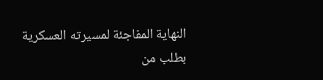النهاية المفاجئة لمسيرته العسكرية بطلب من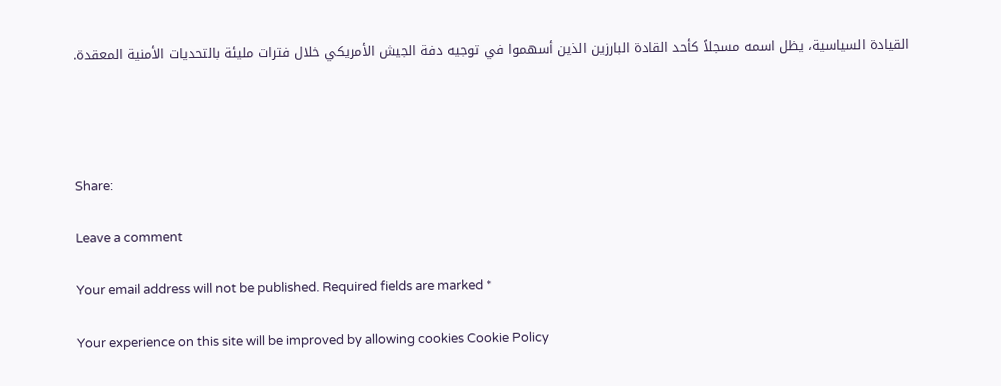القيادة السياسية، يظل اسمه مسجلاً كأحد القادة البارزين الذين أسهموا في توجيه دفة الجيش الأمريكي خلال فترات مليئة بالتحديات الأمنية المعقدة.




Share:

Leave a comment

Your email address will not be published. Required fields are marked *

Your experience on this site will be improved by allowing cookies Cookie Policy